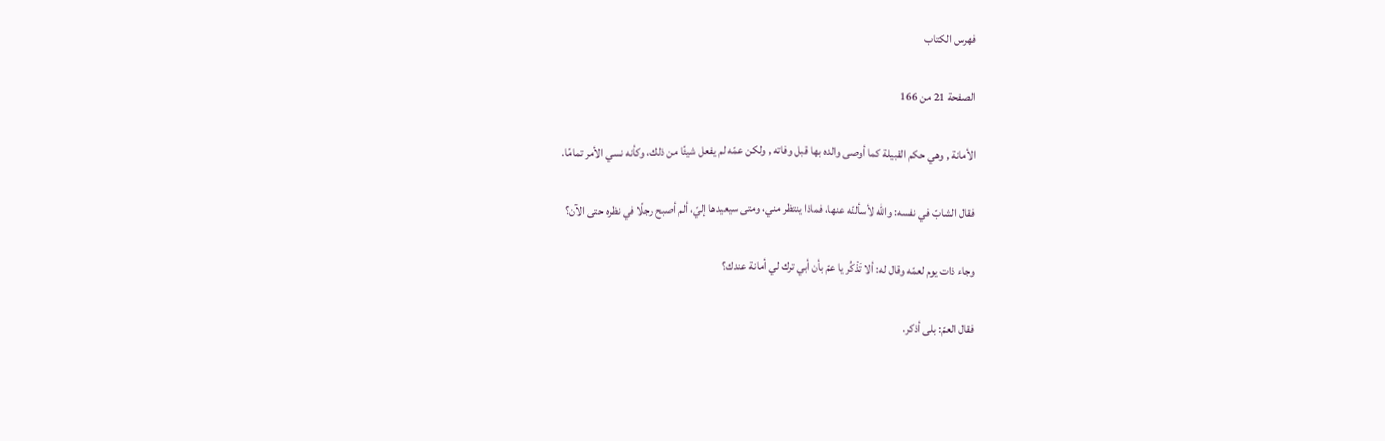فهرس الكتاب

الصفحة 21 من 166

الأمانة , وهي حكم القبيلة كما أوصى والده بها قبل وفاته , ولكن عمّه لم يفعل شيئًا من ذلك، وكأنه نسي الأمر تمامًا.

فقال الشابّ في نفسه: والله لأسألنّه عنها، فماذا ينتظر مني، ومتى سيعيدها إليّ، ألم أصبح رجلًا في نظره حتى الآن؟

وجاء ذات يوم لعمّه وقال له: ألا تَذْكُر يا عمّ بأن أبي ترك لي أمانة عندك؟

فقال العمّ: بلى أذكر.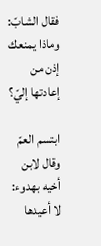فقال الشابّ: وماذا يمنعك إذن من إعادتها إليّ؟

ابتسم العمّ وقال لابن أخيه بهدوء: لا أعيدها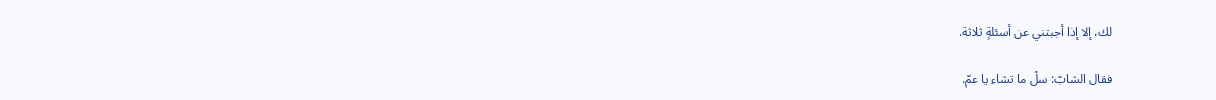لك، إلا إذا أجبتني عن أسئلةٍ ثلاثة.

فقال الشابّ: سلْ ما تشاء يا عمّ.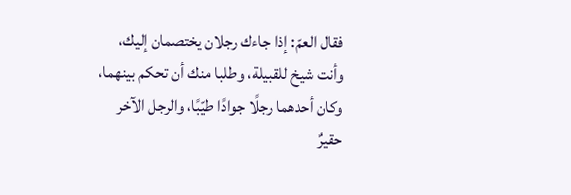فقال العمّ: إذا جاءك رجلان يختصمان إليك، وأنت شيخ للقبيلة، وطلبا منك أن تحكم بينهما، وكان أحدهما رجلًا جوادًا طيّبًا، والرجل الآخر حقيرٌ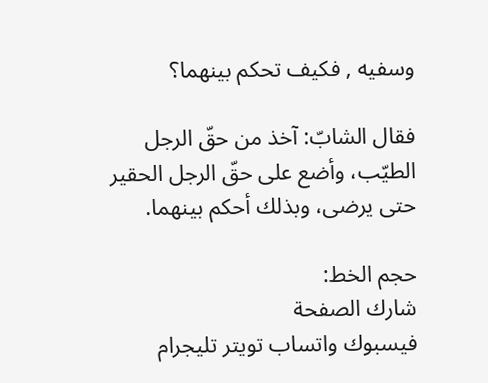وسفيه , فكيف تحكم بينهما؟

فقال الشابّ: آخذ من حقّ الرجل الطيّب، وأضع على حقّ الرجل الحقير حتى يرضى، وبذلك أحكم بينهما.

حجم الخط:
شارك الصفحة
فيسبوك واتساب تويتر تليجرام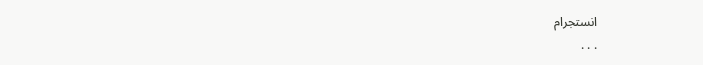انستجرام
. . .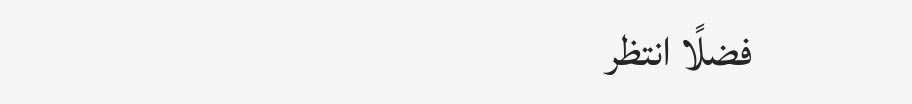فضلًا انتظر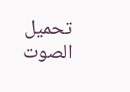تحميل الصوت